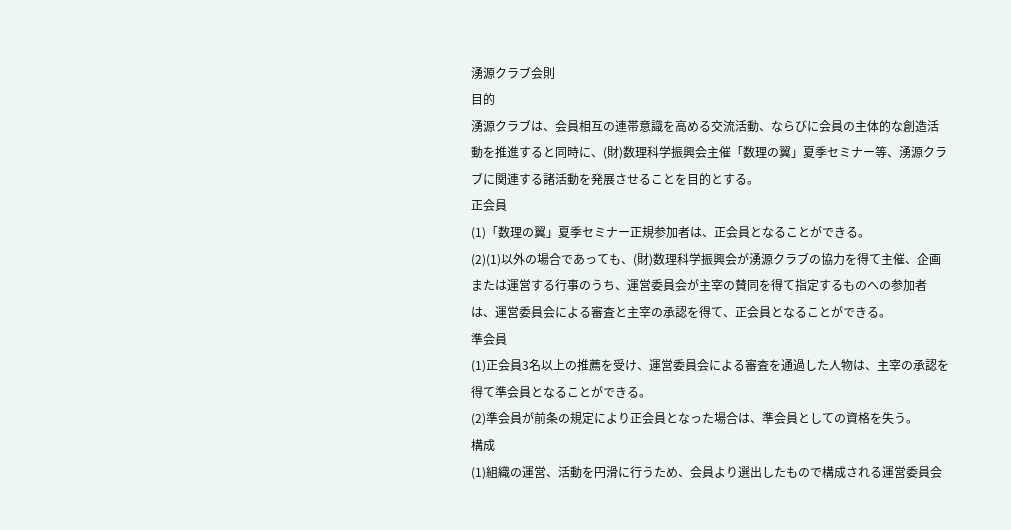湧源クラブ会則
目的
湧源クラブは、会員相互の連帯意識を高める交流活動、ならびに会員の主体的な創造活動を推進すると同時に、(財)数理科学振興会主催「数理の翼」夏季セミナー等、湧源クラブに関連する諸活動を発展させることを目的とする。
正会員
(1)「数理の翼」夏季セミナー正規参加者は、正会員となることができる。
(2)(1)以外の場合であっても、(財)数理科学振興会が湧源クラブの協力を得て主催、企画または運営する行事のうち、運営委員会が主宰の賛同を得て指定するものへの参加者は、運営委員会による審査と主宰の承認を得て、正会員となることができる。
準会員
(1)正会員3名以上の推薦を受け、運営委員会による審査を通過した人物は、主宰の承認を得て準会員となることができる。
(2)準会員が前条の規定により正会員となった場合は、準会員としての資格を失う。
構成
(1)組織の運営、活動を円滑に行うため、会員より選出したもので構成される運営委員会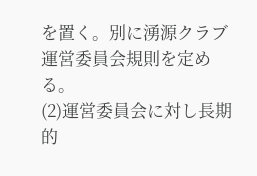を置く。別に湧源クラブ運営委員会規則を定める。
(2)運営委員会に対し長期的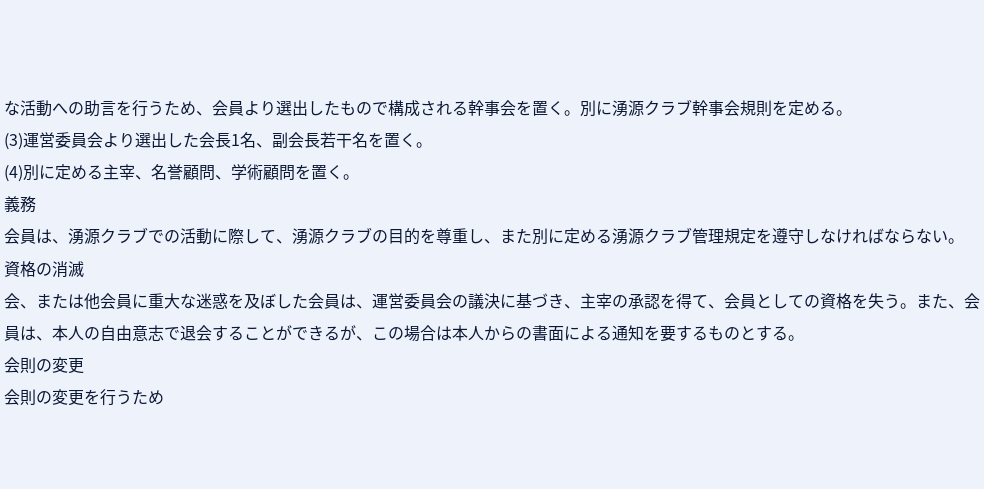な活動への助言を行うため、会員より選出したもので構成される幹事会を置く。別に湧源クラブ幹事会規則を定める。
(3)運営委員会より選出した会長1名、副会長若干名を置く。
(4)別に定める主宰、名誉顧問、学術顧問を置く。
義務
会員は、湧源クラブでの活動に際して、湧源クラブの目的を尊重し、また別に定める湧源クラブ管理規定を遵守しなければならない。
資格の消滅
会、または他会員に重大な迷惑を及ぼした会員は、運営委員会の議決に基づき、主宰の承認を得て、会員としての資格を失う。また、会員は、本人の自由意志で退会することができるが、この場合は本人からの書面による通知を要するものとする。
会則の変更
会則の変更を行うため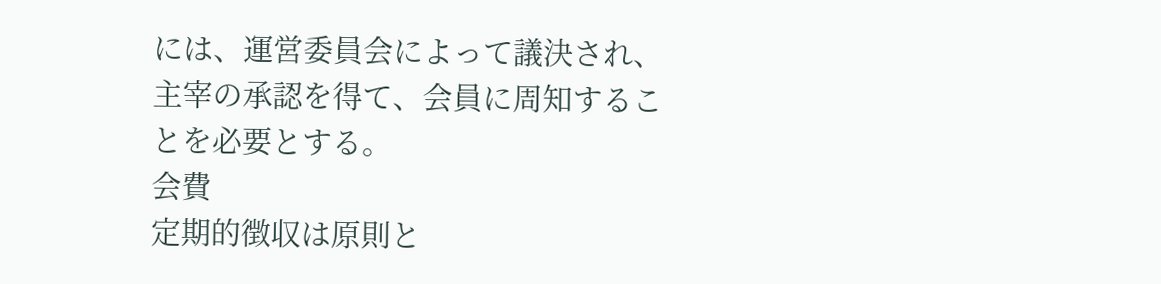には、運営委員会によって議決され、主宰の承認を得て、会員に周知することを必要とする。
会費
定期的徴収は原則と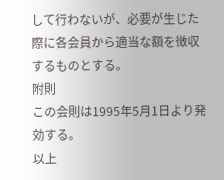して行わないが、必要が生じた際に各会員から適当な額を徴収するものとする。
附則
この会則は1995年5月1日より発効する。
以上